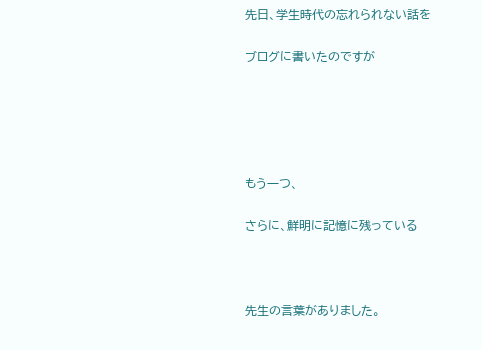先日、学生時代の忘れられない話を

ブログに書いたのですが





もう一つ、

さらに、鮮明に記憶に残っている



先生の言葉がありました。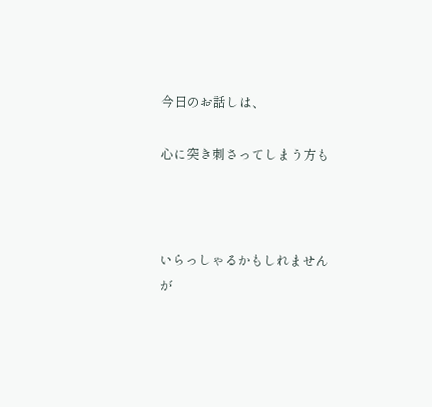今日のお話しは、

心に突き刺さってしまう方も



いらっしゃるかもしれませんが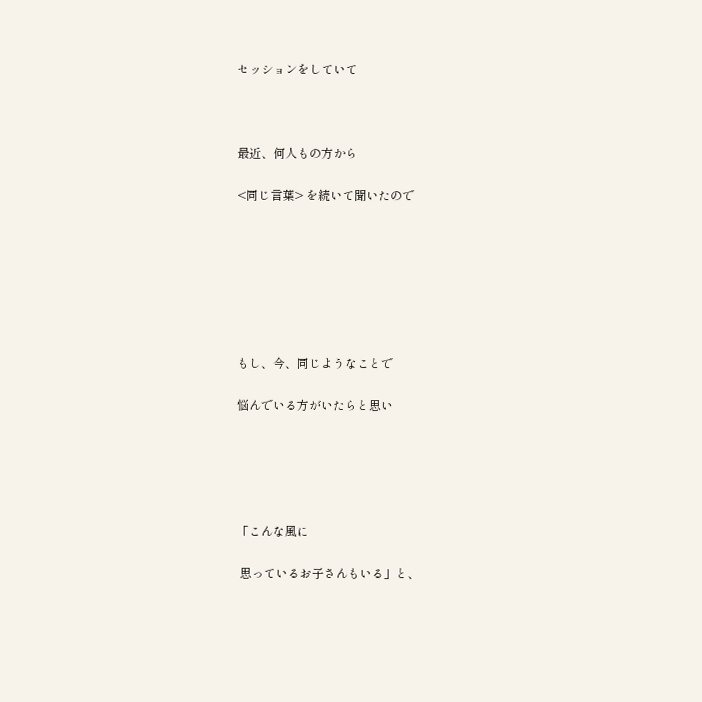セッションをしていて



最近、何人もの方から

<同じ言葉> を続いて聞いたので







もし、今、同じようなことで

悩んでいる方がいたらと思い





「こんな風に

 思っているお子さんもいる」と、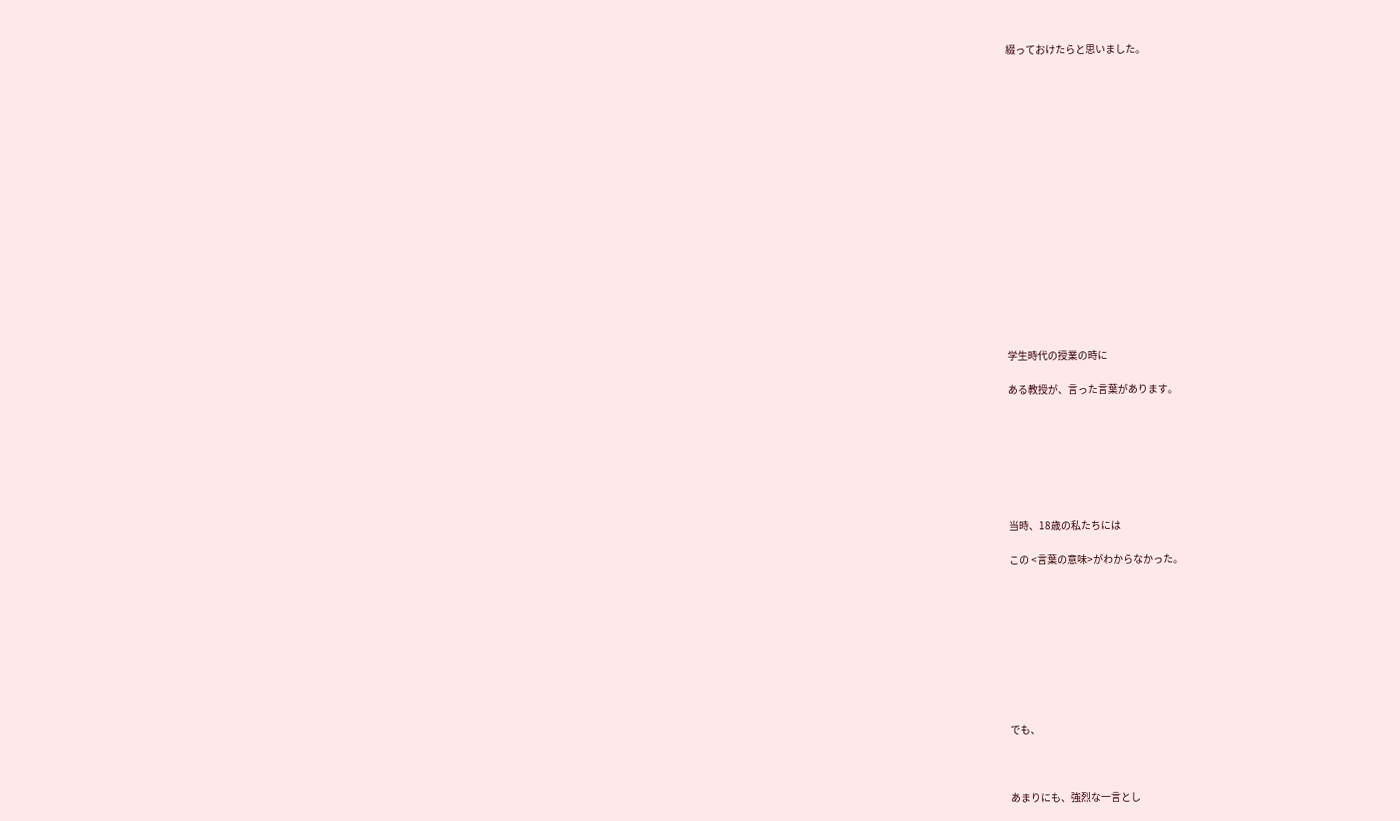綴っておけたらと思いました。

















学生時代の授業の時に

ある教授が、言った言葉があります。







当時、18歳の私たちには

この <言葉の意味>がわからなかった。









でも、



あまりにも、強烈な一言とし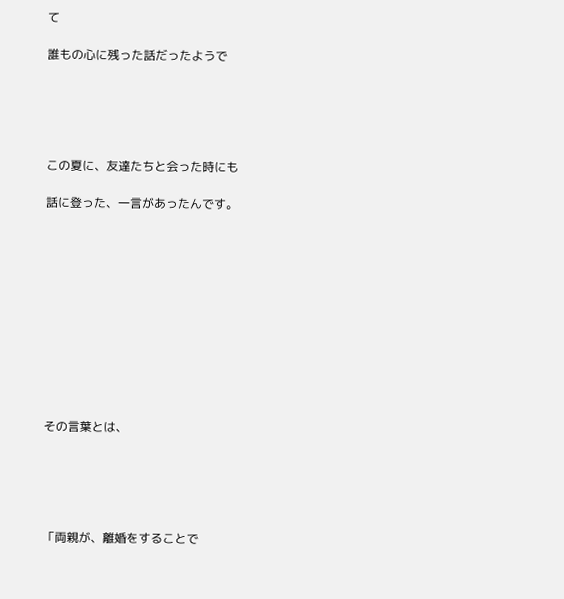て

誰もの心に残った話だったようで





この夏に、友達たちと会った時にも

話に登った、一言があったんです。











その言葉とは、





「両親が、離婚をすることで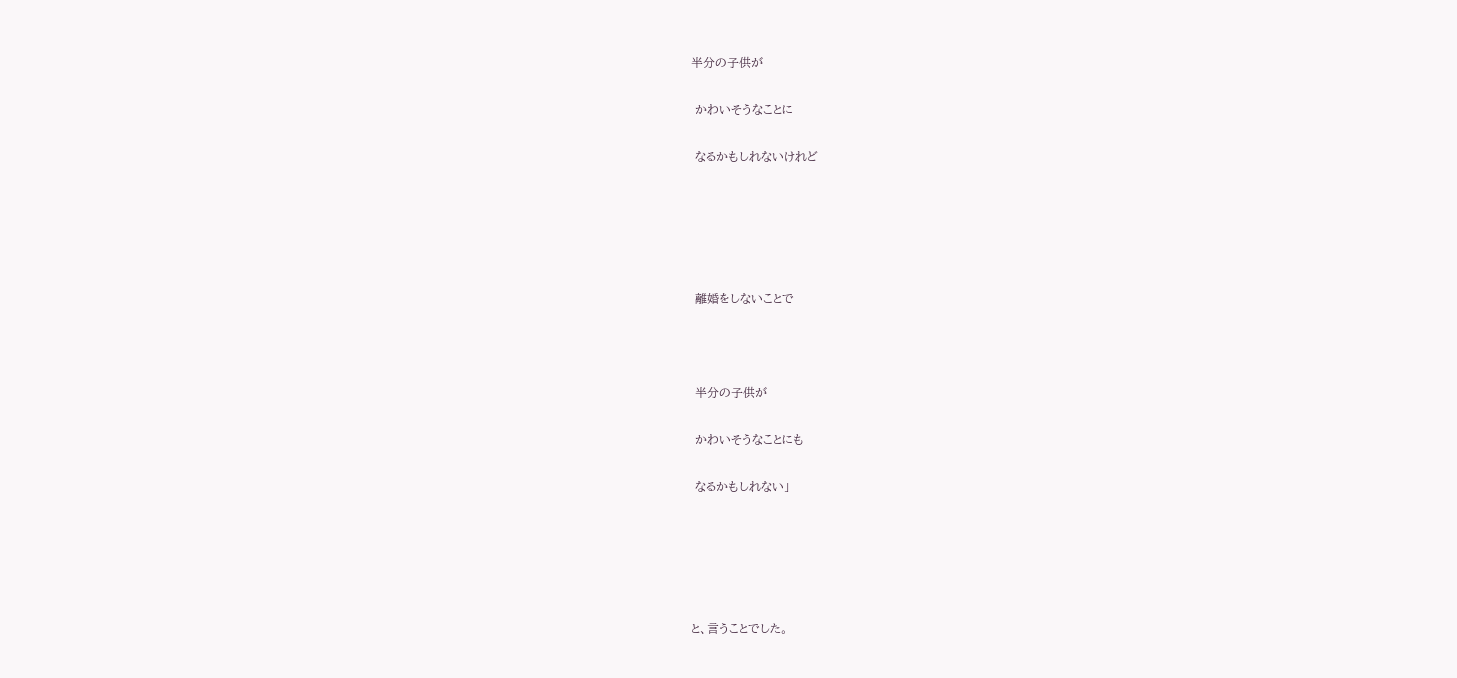半分の子供が

 かわいそうなことに

 なるかもしれないけれど





 離婚をしないことで



 半分の子供が

 かわいそうなことにも

 なるかもしれない」





と、言うことでした。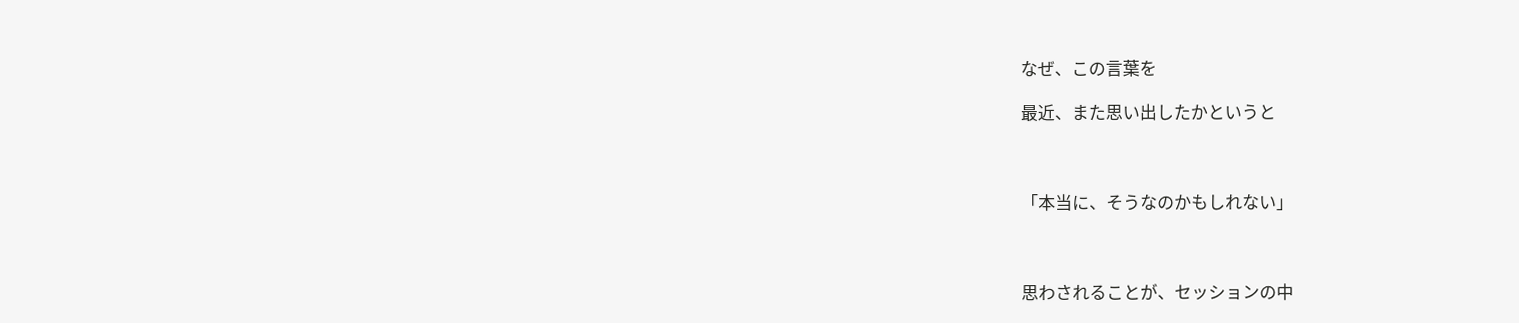なぜ、この言葉を

最近、また思い出したかというと



「本当に、そうなのかもしれない」



思わされることが、セッションの中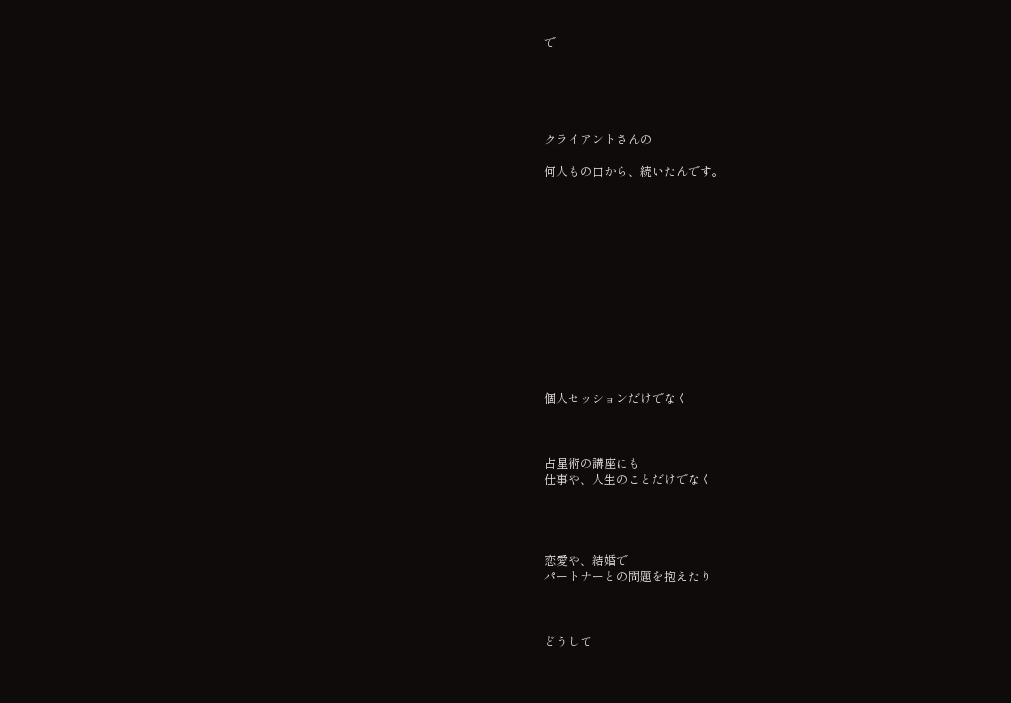で





クライアントさんの

何人もの口から、続いたんです。













個人セッションだけでなく



占星術の講座にも
仕事や、人生のことだけでなく




恋愛や、結婚で
パートナーとの問題を抱えたり



どうして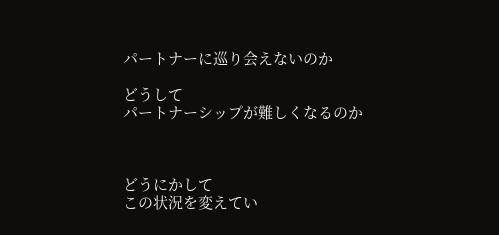パートナーに巡り会えないのか

どうして
パートナーシップが難しくなるのか



どうにかして
この状況を変えてい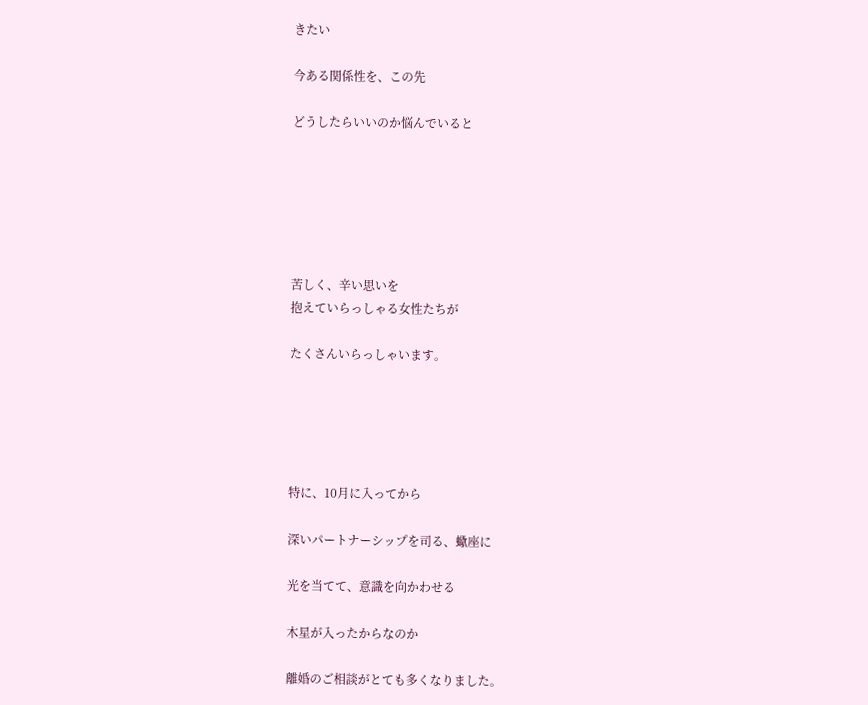きたい

今ある関係性を、この先

どうしたらいいのか悩んでいると






苦しく、辛い思いを
抱えていらっしゃる女性たちが

たくさんいらっしゃいます。





特に、10月に入ってから

深いパートナーシップを司る、蠍座に

光を当てて、意識を向かわせる

木星が入ったからなのか

離婚のご相談がとても多くなりました。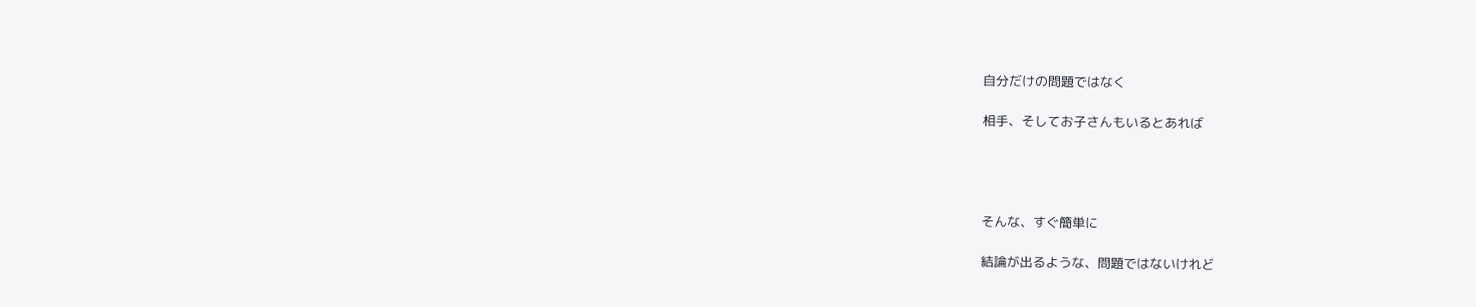自分だけの問題ではなく

相手、そしてお子さんもいるとあれば




そんな、すぐ簡単に

結論が出るような、問題ではないけれど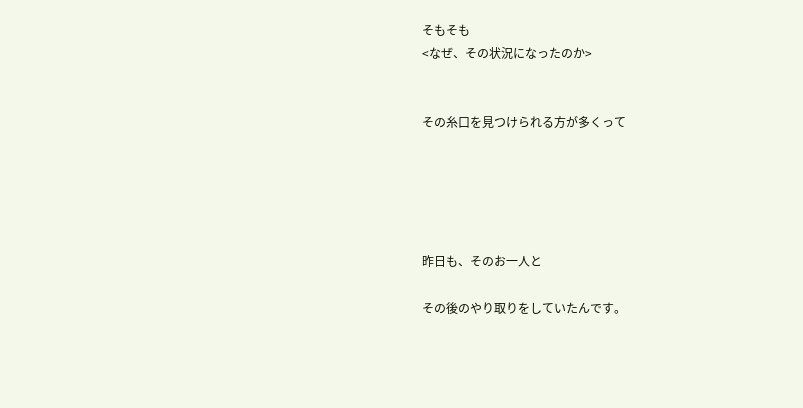そもそも
<なぜ、その状況になったのか>


その糸口を見つけられる方が多くって





昨日も、そのお一人と

その後のやり取りをしていたんです。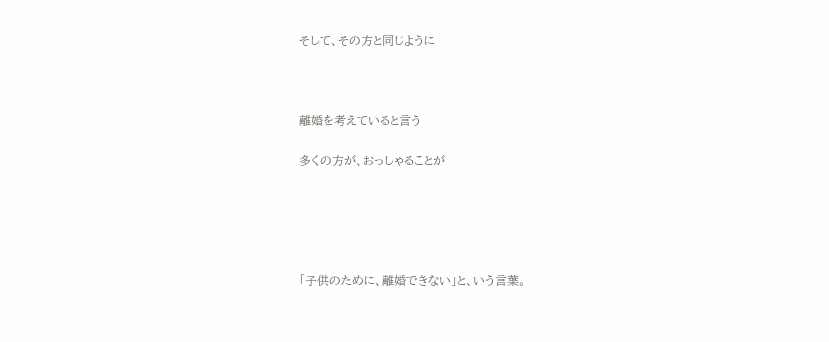そして、その方と同じように



離婚を考えていると言う

多くの方が、おっしゃることが





「子供のために、離婚できない」と、いう言葉。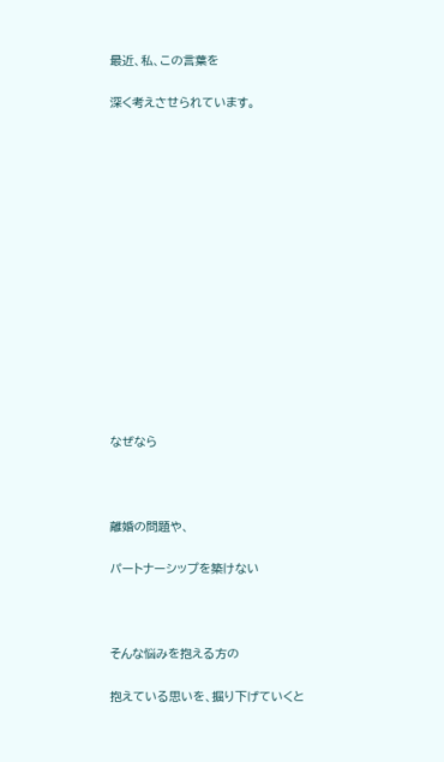最近、私、この言葉を

深く考えさせられています。















なぜなら



離婚の問題や、

パートナーシップを築けない



そんな悩みを抱える方の

抱えている思いを、掘り下げていくと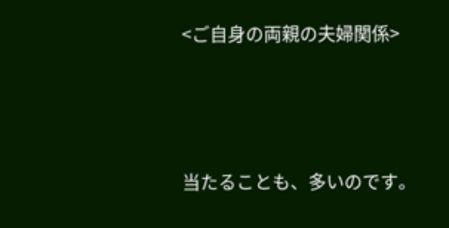<ご自身の両親の夫婦関係>



当たることも、多いのです。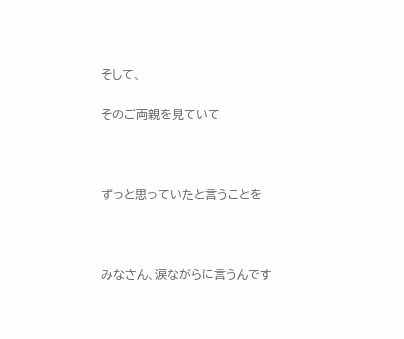そして、

そのご両親を見ていて



ずっと思っていたと言うことを



みなさん、涙ながらに言うんです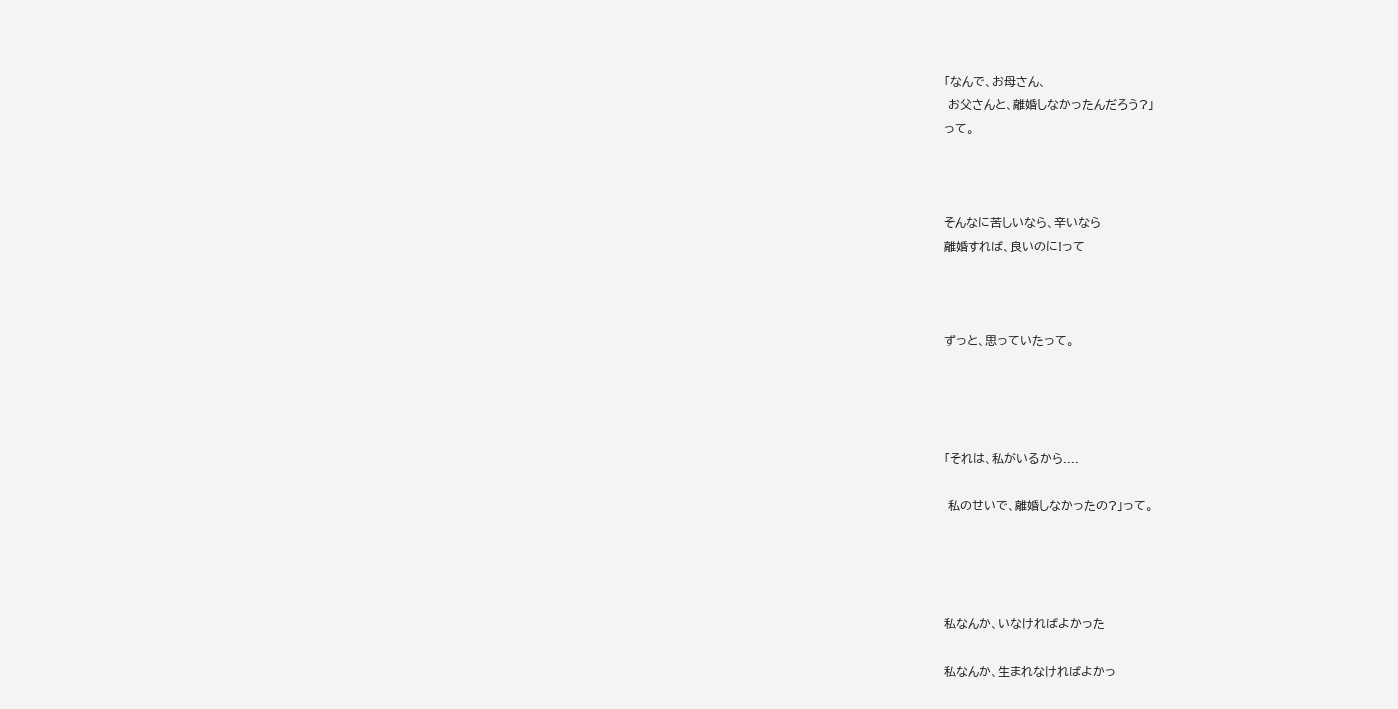「なんで、お母さん、
 お父さんと、離婚しなかったんだろう?」
って。



そんなに苦しいなら、辛いなら
離婚すれば、良いのに!って



ずっと、思っていたって。




「それは、私がいるから....

 私のせいで、離婚しなかったの?」って。




私なんか、いなければよかった

私なんか、生まれなければよかっ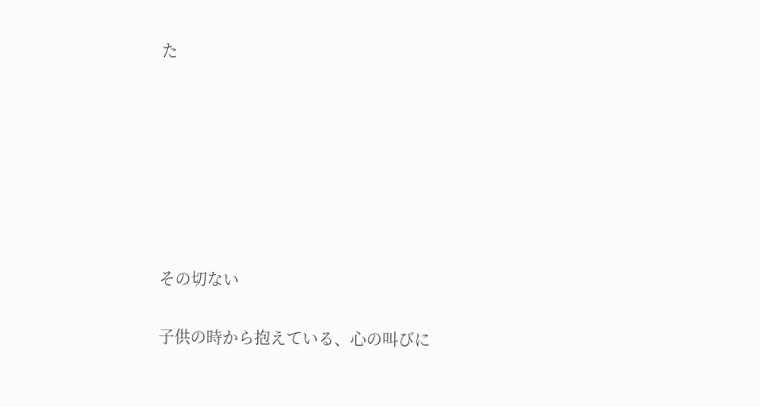た







その切ない

子供の時から抱えている、心の叫びに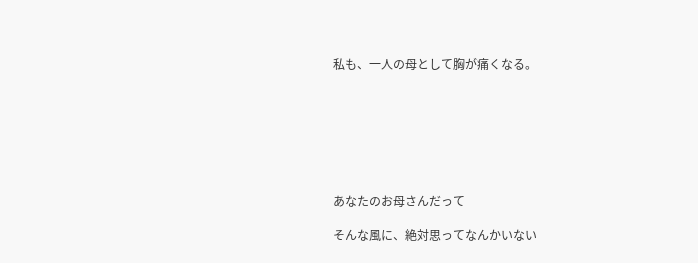私も、一人の母として胸が痛くなる。







あなたのお母さんだって

そんな風に、絶対思ってなんかいない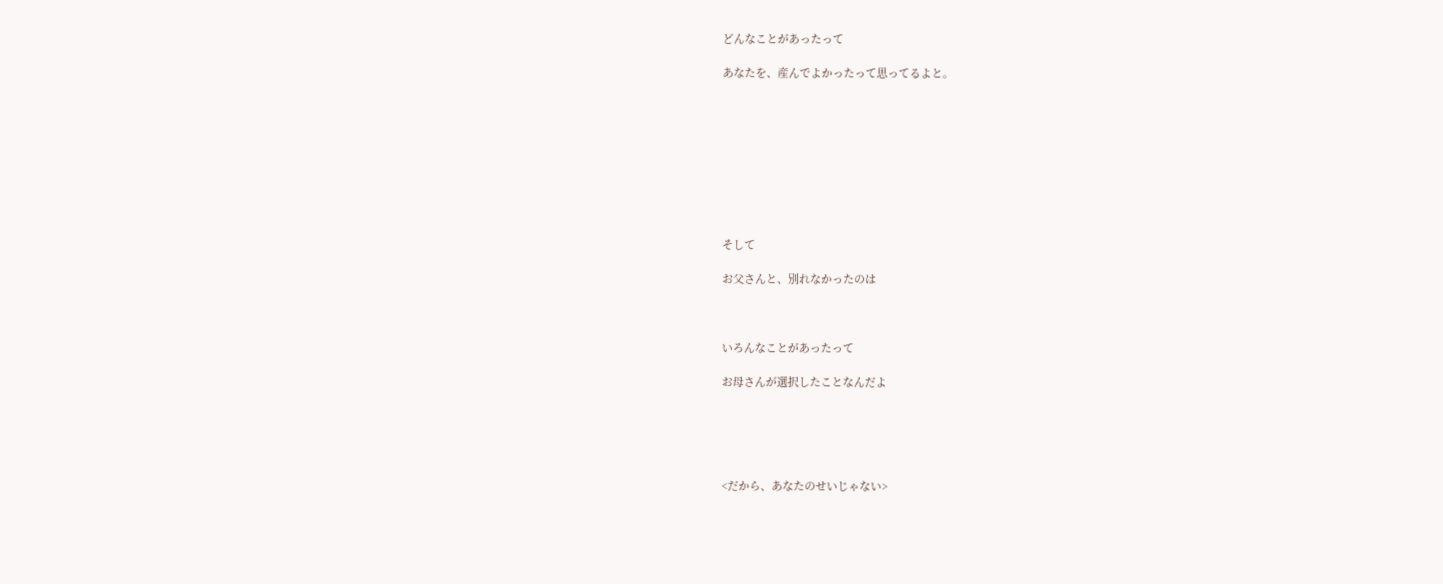どんなことがあったって

あなたを、産んでよかったって思ってるよと。









そして

お父さんと、別れなかったのは



いろんなことがあったって

お母さんが選択したことなんだよ





<だから、あなたのせいじゃない>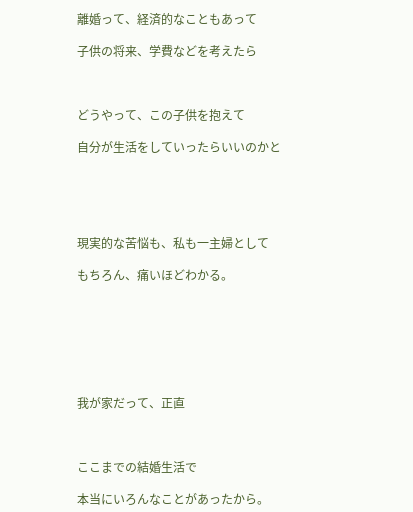離婚って、経済的なこともあって

子供の将来、学費などを考えたら



どうやって、この子供を抱えて

自分が生活をしていったらいいのかと





現実的な苦悩も、私も一主婦として

もちろん、痛いほどわかる。







我が家だって、正直



ここまでの結婚生活で

本当にいろんなことがあったから。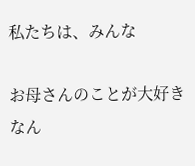私たちは、みんな

お母さんのことが大好きなん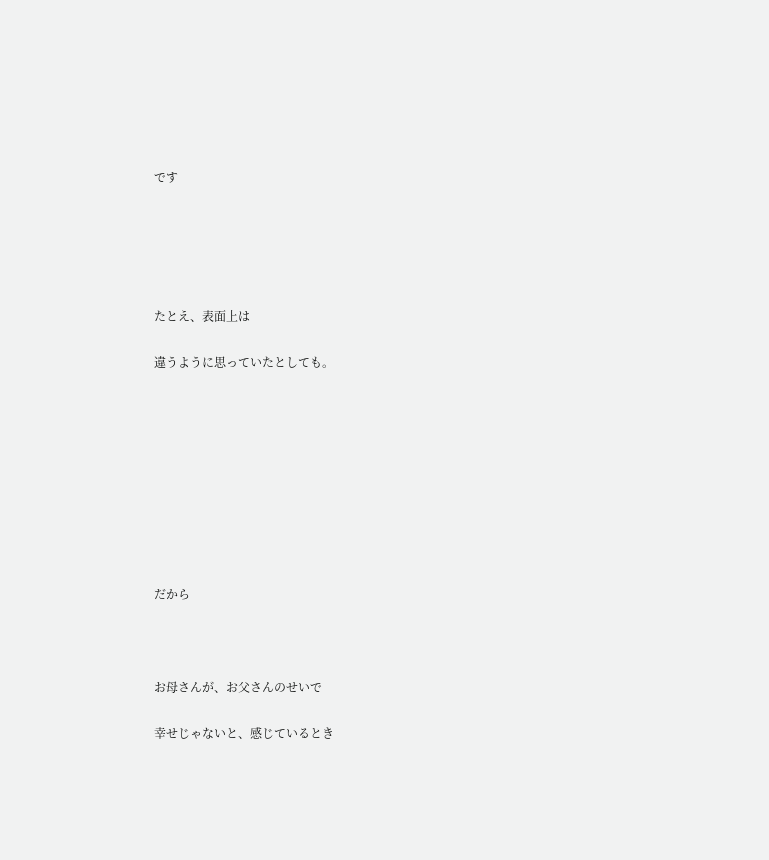です





たとえ、表面上は

違うように思っていたとしても。









だから



お母さんが、お父さんのせいで

幸せじゃないと、感じているとき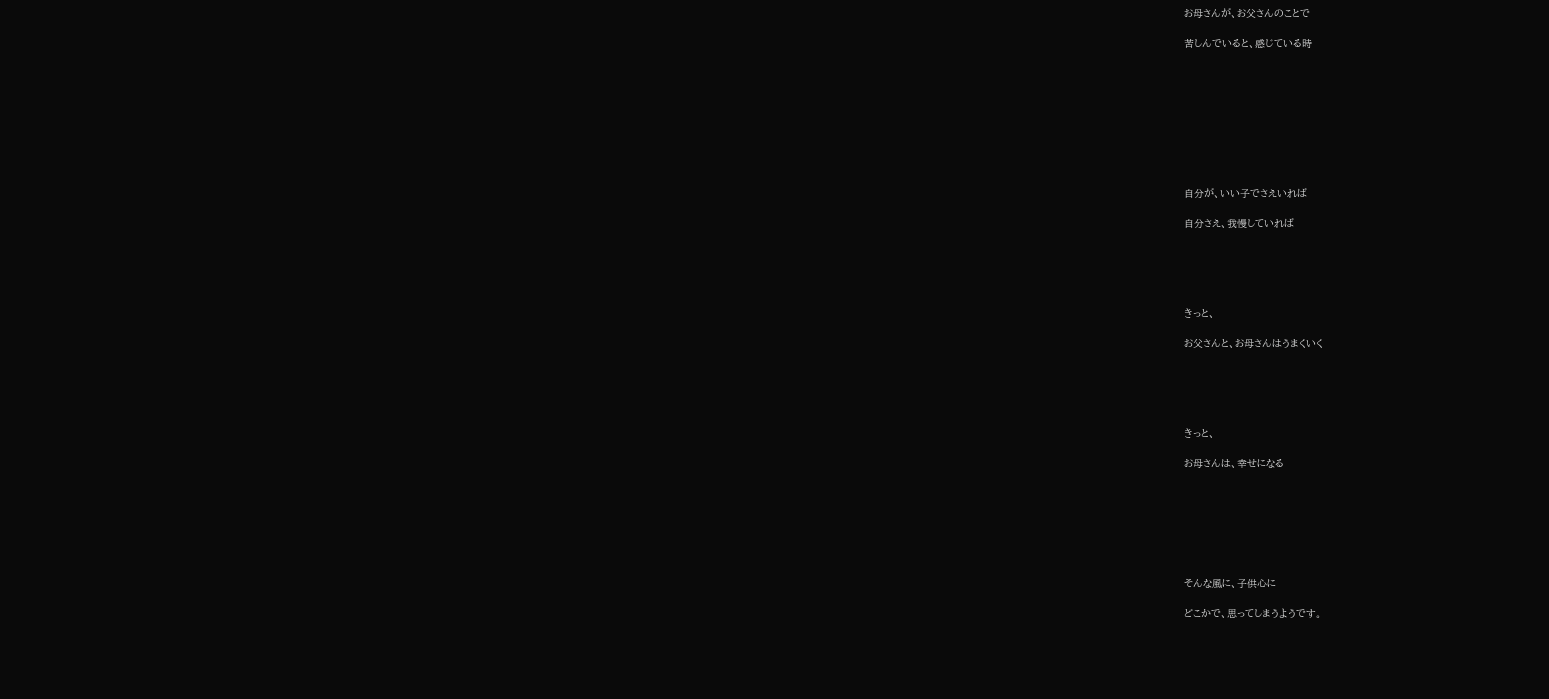お母さんが、お父さんのことで

苦しんでいると、感じている時









自分が、いい子でさえいれば

自分さえ、我慢していれば





きっと、

お父さんと、お母さんはうまくいく





きっと、

お母さんは、幸せになる







そんな風に、子供心に

どこかで、思ってしまうようです。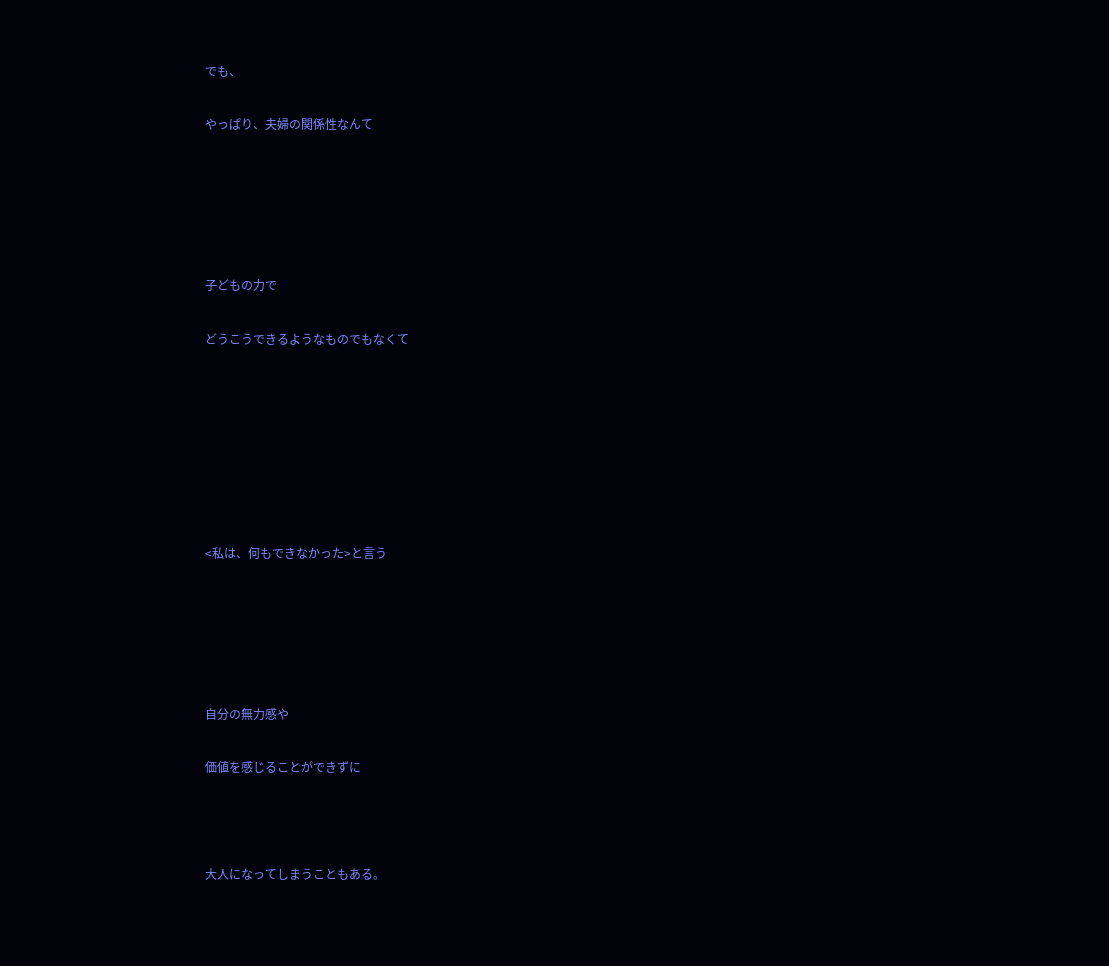でも、

やっぱり、夫婦の関係性なんて





子どもの力で

どうこうできるようなものでもなくて







<私は、何もできなかった>と言う





自分の無力感や

価値を感じることができずに



大人になってしまうこともある。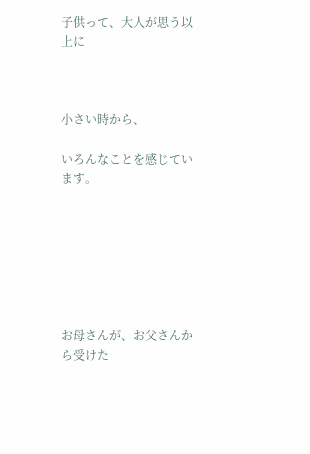子供って、大人が思う以上に



小さい時から、

いろんなことを感じています。







お母さんが、お父さんから受けた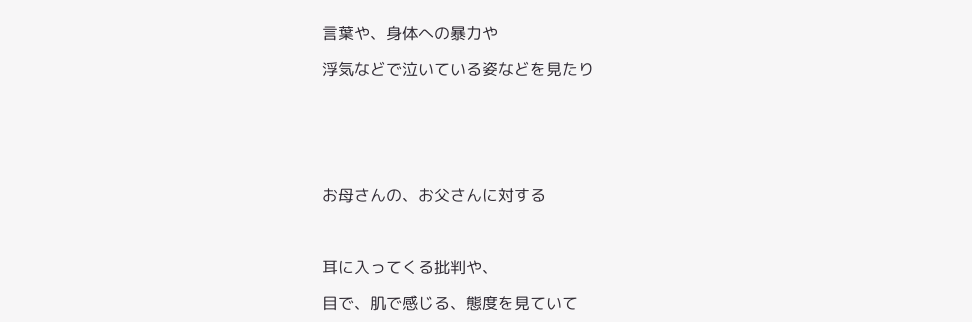言葉や、身体への暴力や

浮気などで泣いている姿などを見たり






お母さんの、お父さんに対する



耳に入ってくる批判や、

目で、肌で感じる、態度を見ていて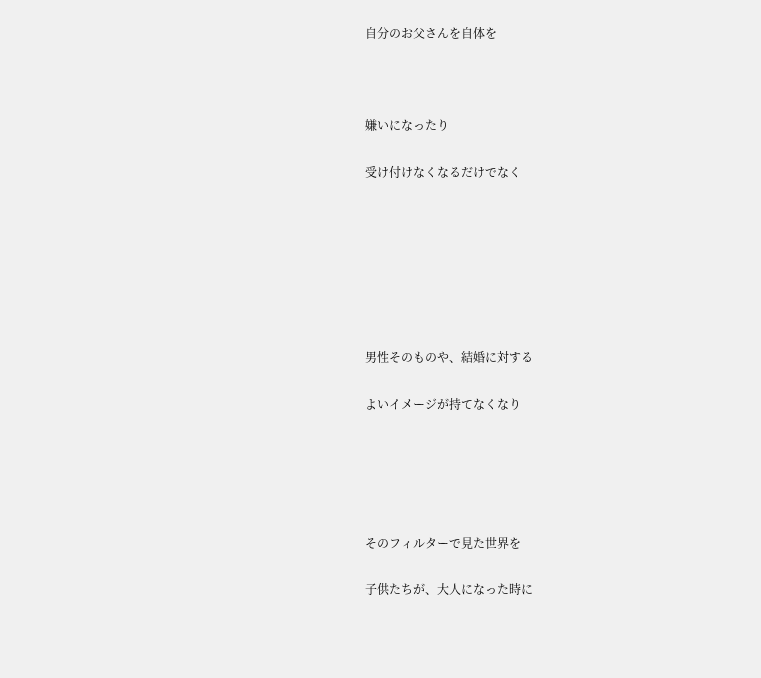自分のお父さんを自体を



嫌いになったり

受け付けなくなるだけでなく







男性そのものや、結婚に対する

よいイメージが持てなくなり





そのフィルターで見た世界を

子供たちが、大人になった時に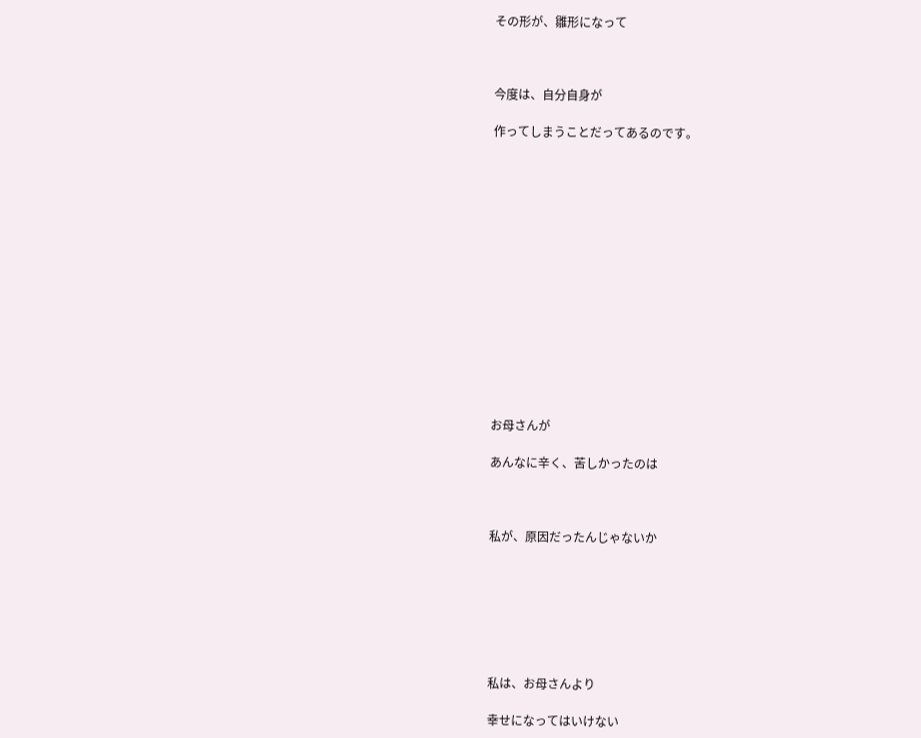その形が、雛形になって



今度は、自分自身が

作ってしまうことだってあるのです。















お母さんが

あんなに辛く、苦しかったのは



私が、原因だったんじゃないか







私は、お母さんより

幸せになってはいけない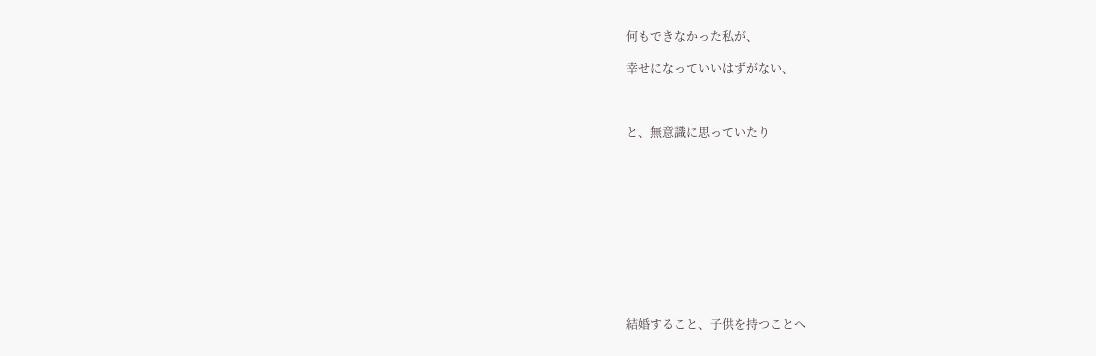何もできなかった私が、

幸せになっていいはずがない、



と、無意識に思っていたり











結婚すること、子供を持つことへ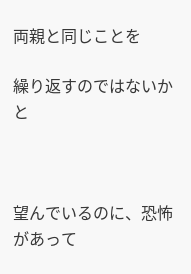両親と同じことを

繰り返すのではないかと



望んでいるのに、恐怖があって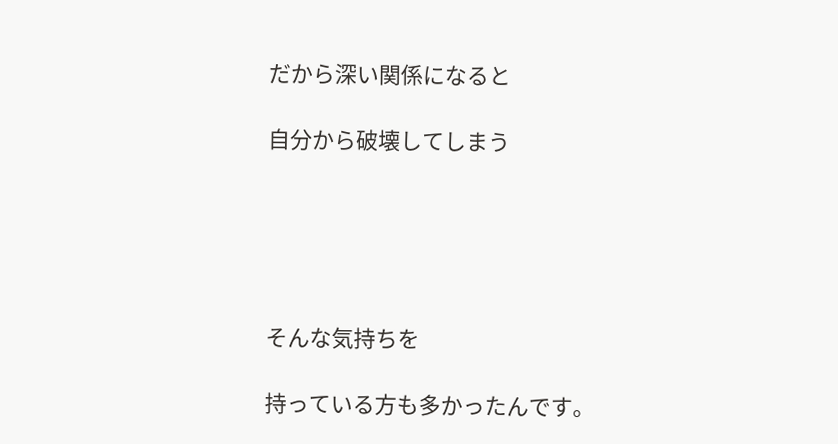だから深い関係になると

自分から破壊してしまう





そんな気持ちを

持っている方も多かったんです。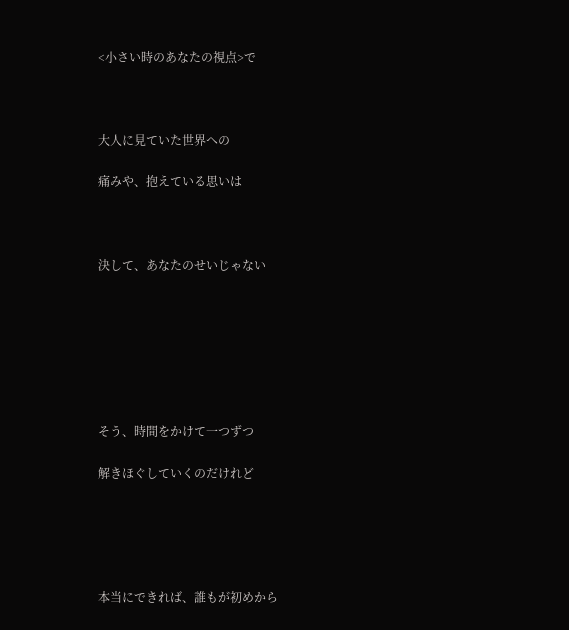<小さい時のあなたの視点>で



大人に見ていた世界への

痛みや、抱えている思いは



決して、あなたのせいじゃない







そう、時間をかけて一つずつ

解きほぐしていくのだけれど





本当にできれば、誰もが初めから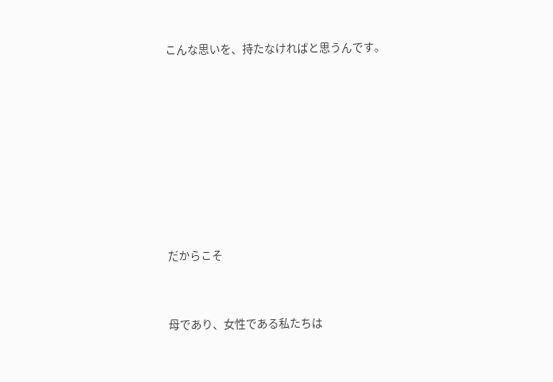こんな思いを、持たなければと思うんです。











だからこそ



母であり、女性である私たちは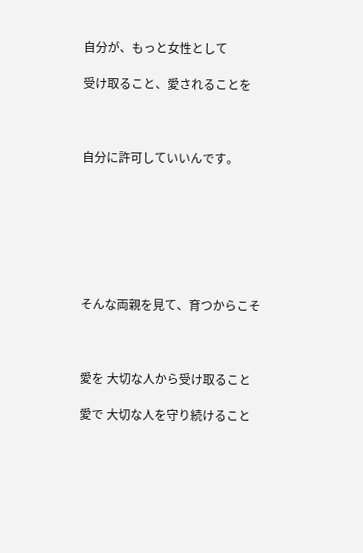自分が、もっと女性として

受け取ること、愛されることを



自分に許可していいんです。







そんな両親を見て、育つからこそ



愛を 大切な人から受け取ること

愛で 大切な人を守り続けること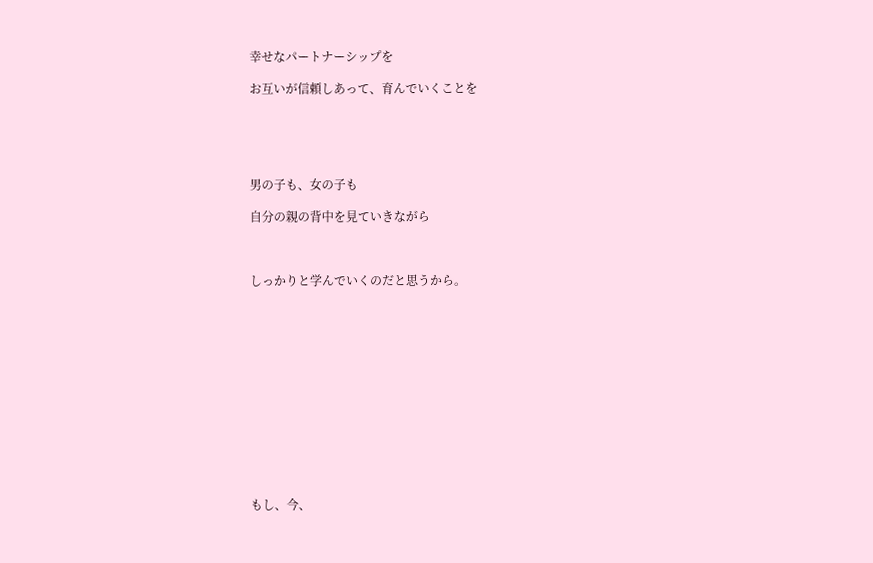幸せなパートナーシップを

お互いが信頼しあって、育んでいくことを





男の子も、女の子も

自分の親の背中を見ていきながら



しっかりと学んでいくのだと思うから。













もし、今、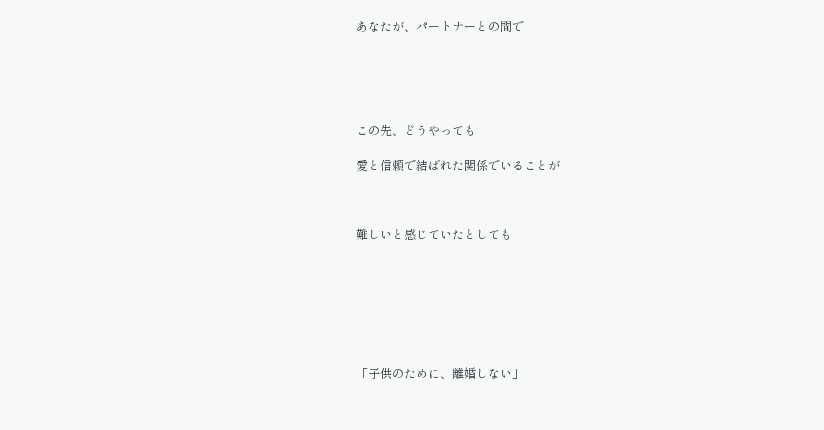あなたが、パートナーとの間で





この先、どうやっても

愛と信頼で結ばれた関係でいることが



難しいと感じていたとしても







「子供のために、離婚しない」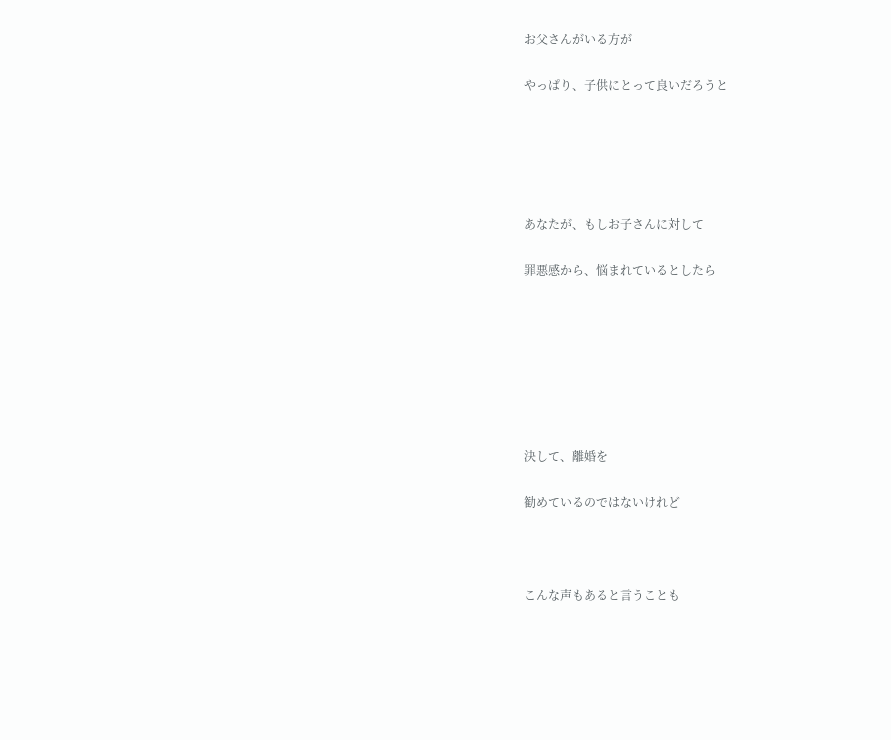お父さんがいる方が

やっぱり、子供にとって良いだろうと





あなたが、もしお子さんに対して

罪悪感から、悩まれているとしたら







決して、離婚を

勧めているのではないけれど



こんな声もあると言うことも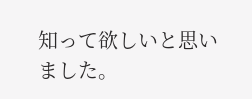知って欲しいと思いました。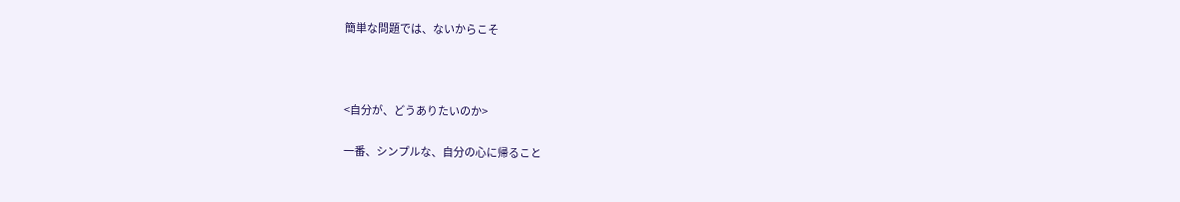簡単な問題では、ないからこそ



<自分が、どうありたいのか>

一番、シンプルな、自分の心に帰ること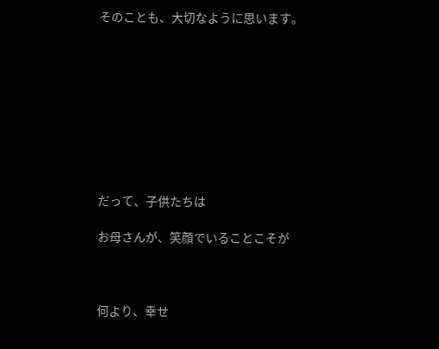そのことも、大切なように思います。









だって、子供たちは

お母さんが、笑顔でいることこそが



何より、幸せ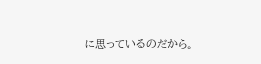に思っているのだから。